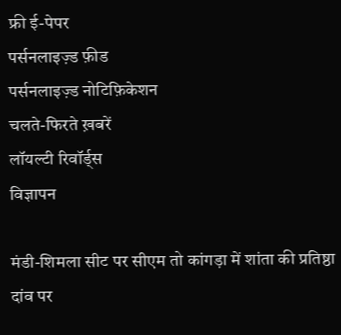फ्री ई-पेपर
पर्सनलाइज़्ड फ़ीड
पर्सनलाइज़्ड नोटिफ़िकेशन
चलते-फिरते ख़बरें
लॉयल्टी रिवॉर्ड्स
विज्ञापन

मंडी-शिमला सीट पर सीएम तो कांगड़ा में शांता की प्रतिष्ठा दांव पर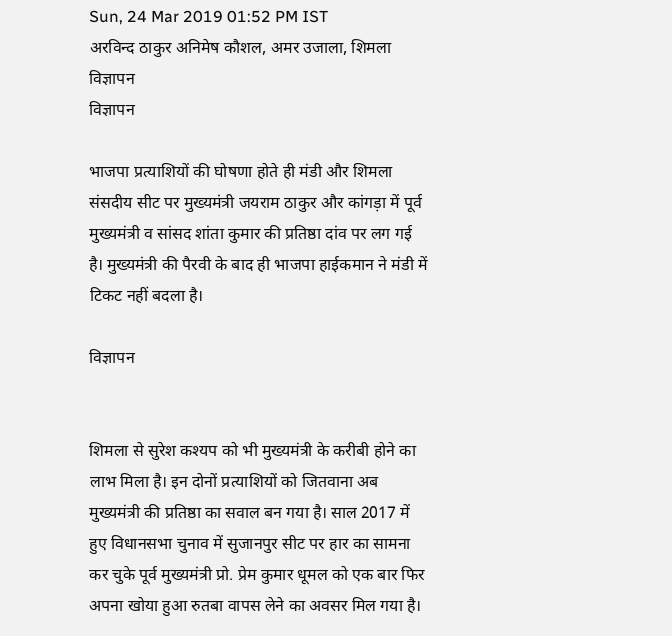Sun, 24 Mar 2019 01:52 PM IST
अरविन्द ठाकुर अनिमेष कौशल, अमर उजाला, शिमला
विज्ञापन
विज्ञापन

भाजपा प्रत्याशियों की घोषणा होते ही मंडी और शिमला संसदीय सीट पर मुख्यमंत्री जयराम ठाकुर और कांगड़ा में पूर्व मुख्यमंत्री व सांसद शांता कुमार की प्रतिष्ठा दांव पर लग गई है। मुख्यमंत्री की पैरवी के बाद ही भाजपा हाईकमान ने मंडी में टिकट नहीं बदला है।

विज्ञापन


शिमला से सुरेश कश्यप को भी मुख्यमंत्री के करीबी होने का लाभ मिला है। इन दोनों प्रत्याशियों को जितवाना अब मुख्यमंत्री की प्रतिष्ठा का सवाल बन गया है। साल 2017 में हुए विधानसभा चुनाव में सुजानपुर सीट पर हार का सामना कर चुके पूर्व मुख्यमंत्री प्रो. प्रेम कुमार धूमल को एक बार फिर अपना खोया हुआ रुतबा वापस लेने का अवसर मिल गया है।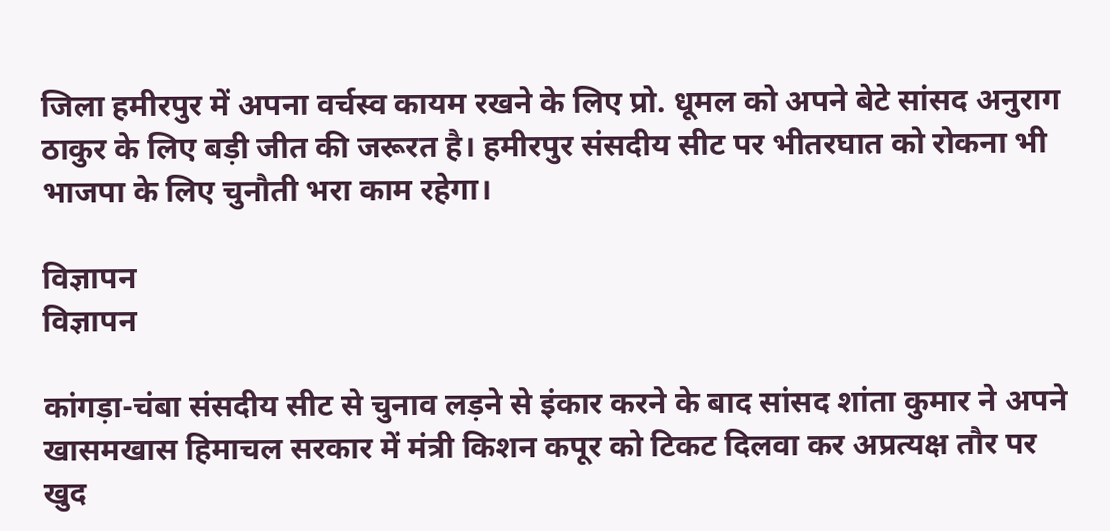जिला हमीरपुर में अपना वर्चस्व कायम रखने के लिए प्रो. धूमल को अपने बेटे सांसद अनुराग ठाकुर के लिए बड़ी जीत की जरूरत है। हमीरपुर संसदीय सीट पर भीतरघात को रोकना भी भाजपा के लिए चुनौती भरा काम रहेगा।

विज्ञापन
विज्ञापन

कांगड़ा-चंबा संसदीय सीट से चुनाव लड़ने से इंकार करने के बाद सांसद शांता कुमार ने अपने खासमखास हिमाचल सरकार में मंत्री किशन कपूर को टिकट दिलवा कर अप्रत्यक्ष तौर पर खुद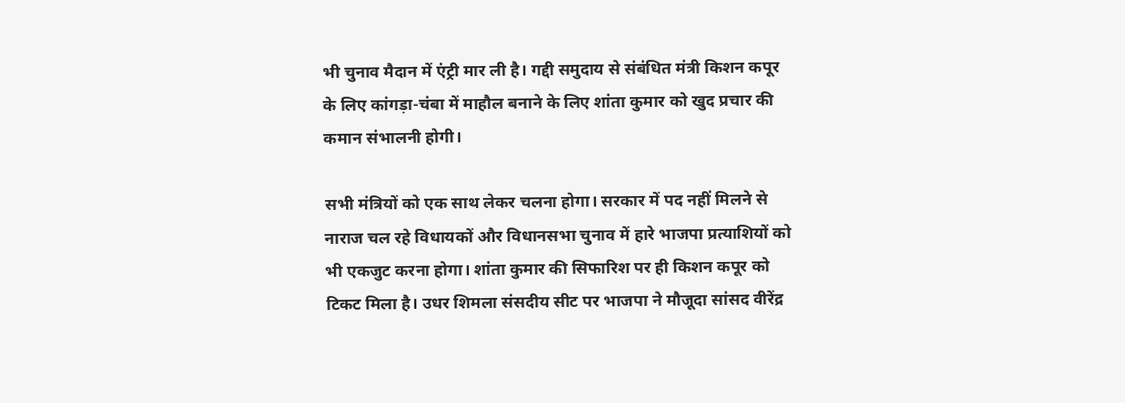भी चुनाव मैदान में एंट्री मार ली है। गद्दी समुदाय से संबंधित मंत्री किशन कपूर के लिए कांगड़ा-चंबा में माहौल बनाने के लिए शांता कुमार को खुद प्रचार की कमान संभालनी होगी।

सभी मंत्रियों को एक साथ लेकर चलना होगा। सरकार में पद नहीं मिलने से नाराज चल रहे विधायकों और विधानसभा चुनाव में हारे भाजपा प्रत्याशियों को भी एकजुट करना होगा। शांता कुमार की सिफारिश पर ही किशन कपूर को टिकट मिला है। उधर शिमला संसदीय सीट पर भाजपा ने मौजूदा सांसद वीरेंद्र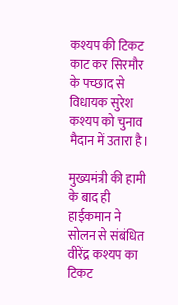कश्यप की टिकट काट कर सिरमौर के पच्छाद से विधायक सुरेश कश्यप को चुनाव मैदान में उतारा है।

मुख्यमंत्री की हामी के बाद ही हाईकमान ने सोलन से संबंधित वीरेंद्र कश्यप का टिकट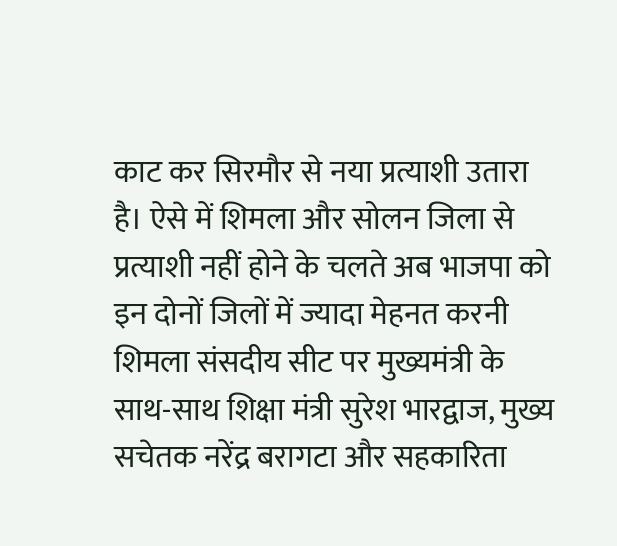काट कर सिरमौर से नया प्रत्याशी उतारा है। ऐसे में शिमला और सोलन जिला से प्रत्याशी नहीं होने के चलते अब भाजपा को इन दोनों जिलों में ज्यादा मेहनत करनी शिमला संसदीय सीट पर मुख्यमंत्री के साथ-साथ शिक्षा मंत्री सुरेश भारद्वाज, मुख्य सचेतक नरेंद्र बरागटा और सहकारिता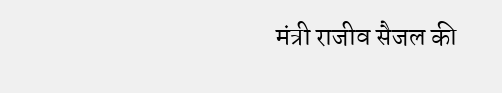मंत्री राजीव सैजल की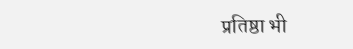प्रतिष्ठा भी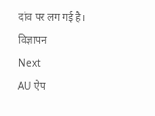दांव पर लग गई है।
विज्ञापन
Next
AU ऐप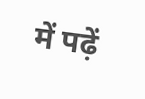में पढ़ें